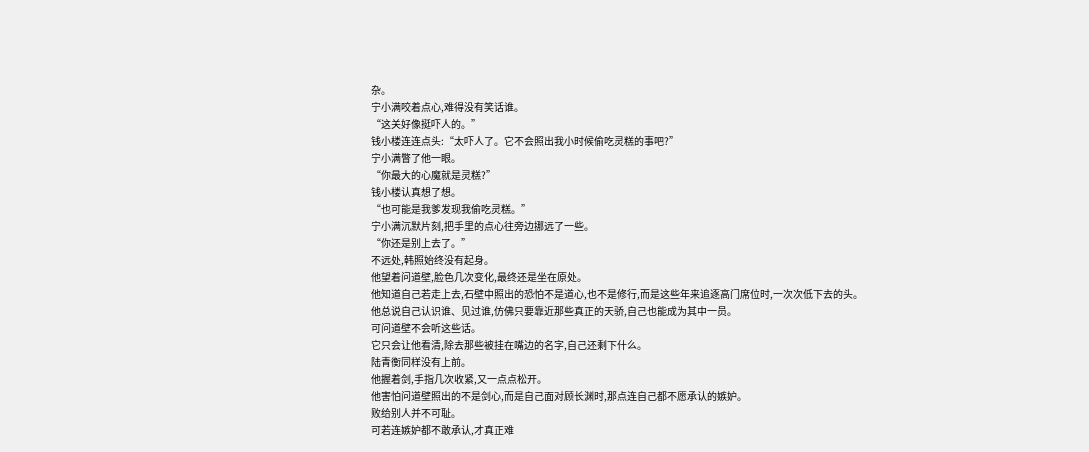杂。
宁小满咬着点心,难得没有笑话谁。
“这关好像挺吓人的。”
钱小楼连连点头:“太吓人了。它不会照出我小时候偷吃灵糕的事吧?”
宁小满瞥了他一眼。
“你最大的心魔就是灵糕?”
钱小楼认真想了想。
“也可能是我爹发现我偷吃灵糕。”
宁小满沉默片刻,把手里的点心往旁边挪远了一些。
“你还是别上去了。”
不远处,韩照始终没有起身。
他望着问道壁,脸色几次变化,最终还是坐在原处。
他知道自己若走上去,石壁中照出的恐怕不是道心,也不是修行,而是这些年来追逐高门席位时,一次次低下去的头。
他总说自己认识谁、见过谁,仿佛只要靠近那些真正的天骄,自己也能成为其中一员。
可问道壁不会听这些话。
它只会让他看清,除去那些被挂在嘴边的名字,自己还剩下什么。
陆青衡同样没有上前。
他握着剑,手指几次收紧,又一点点松开。
他害怕问道壁照出的不是剑心,而是自己面对顾长渊时,那点连自己都不愿承认的嫉妒。
败给别人并不可耻。
可若连嫉妒都不敢承认,才真正难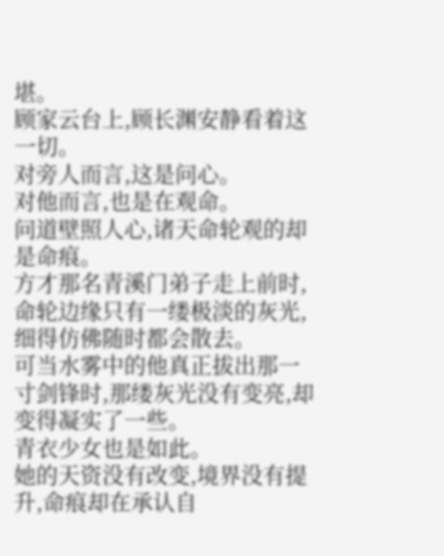堪。
顾家云台上,顾长渊安静看着这一切。
对旁人而言,这是问心。
对他而言,也是在观命。
问道壁照人心,诸天命轮观的却是命痕。
方才那名青溪门弟子走上前时,命轮边缘只有一缕极淡的灰光,细得仿佛随时都会散去。
可当水雾中的他真正拔出那一寸剑锋时,那缕灰光没有变亮,却变得凝实了一些。
青衣少女也是如此。
她的天资没有改变,境界没有提升,命痕却在承认自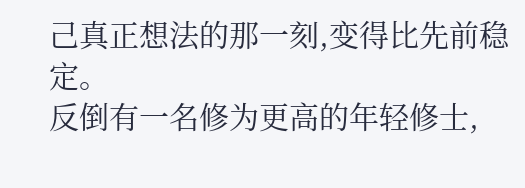己真正想法的那一刻,变得比先前稳定。
反倒有一名修为更高的年轻修士,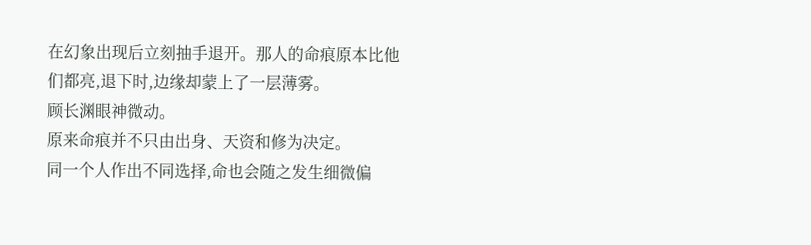在幻象出现后立刻抽手退开。那人的命痕原本比他们都亮,退下时,边缘却蒙上了一层薄雾。
顾长渊眼神微动。
原来命痕并不只由出身、天资和修为决定。
同一个人作出不同选择,命也会随之发生细微偏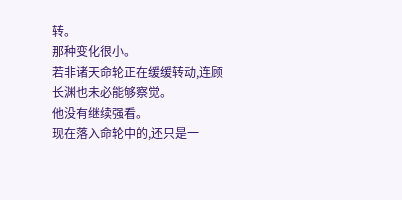转。
那种变化很小。
若非诸天命轮正在缓缓转动,连顾长渊也未必能够察觉。
他没有继续强看。
现在落入命轮中的,还只是一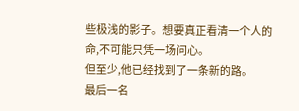些极浅的影子。想要真正看清一个人的命,不可能只凭一场问心。
但至少,他已经找到了一条新的路。
最后一名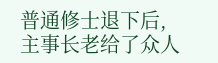普通修士退下后,主事长老给了众人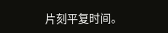片刻平复时间。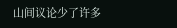山间议论少了许多